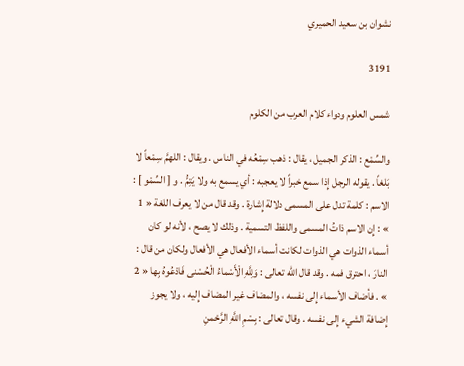نشوان بن سعيد الحميري

3191

شمس العلوم ودواء كلام العرب من الكلوم

والسِّمْع : الذكر الجميل ، يقال : ذهب سِمْعُه في الناس . ويقال : اللهمَّ سِمْعاً لا بَلغاً . يقوله الرجل إِذا سمع خبراً لا يعجبه : أي يسمع به ولا يَتِمُّ . و [ السِّمْو ] : الاسم : كلمة تدل على المسمى دلالة إِشارة . وقد قال من لا يعرف اللغة « 1 » : إِن الاسم ذاتُ المسمى واللفظ التسمية . وذلك لا يصح ، لأنه لو كان أسماء الذوات هي الذوات لكانت أسماء الأفعال هي الأفعال ولكان من قال : النارَ ، احترق فمه . وقد قال اللّه تعالى : وَلِلَّهِ الْأَسْماءُ الْحُسْنى فَادْعُوهُ بِها « 2 » . فأضاف الأسماء إِلى نفسه ، والمضاف غير المضاف إِليه ، ولا يجوز إِضافة الشيء إِلى نفسه . وقال تعالى : بِسْمِ اللَّهِ الرَّحْمنِ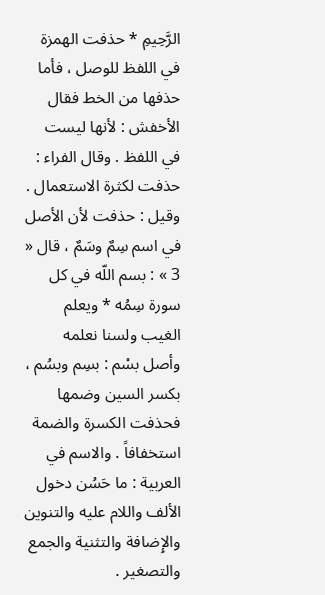الرَّحِيمِ * حذفت الهمزة في اللفظ للوصل ، فأما حذفها من الخط فقال الأخفش : لأنها ليست في اللفظ . وقال الفراء : حذفت لكثرة الاستعمال . وقيل : حذفت لأن الأصل في اسم سِمٌ وسَمٌ ، قال « 3 » : بسم اللّه في كل سورة سِمُه * ويعلم الغيب ولسنا نعلمه وأصل بسْم : بسِم وبسُم ، بكسر السين وضمها فحذفت الكسرة والضمة استخفافاً . والاسم في العربية : ما حَسُن دخول الألف واللام عليه والتنوين والإِضافة والتثنية والجمع والتصغير .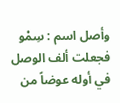وأصل اسم : سِمْو فجعلت ألف الوصل في أوله عوضاً من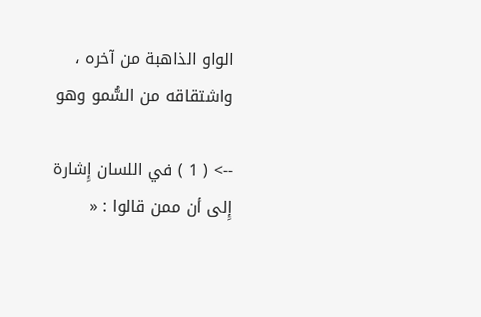الواو الذاهبة من آخره ، واشتقاقه من السُّمو وهو

--> ( 1 ) في اللسان إِشارة إِلى أن ممن قالوا : «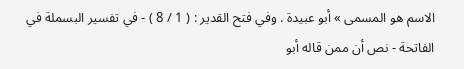الاسم هو المسمى » أبو عبيدة . وفي فتح القدير : ( 1 / 8 ) - في تفسير البسملة في الفاتحة - نص أن ممن قاله أبو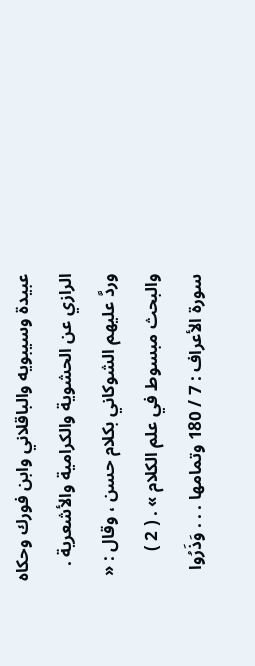عبيدة وسيبويه والباقلاني وابن فورك وحكاه الرازي عن الحشوية والكرامية والأشعرية . وردَّ عليهم الشوكاني بكلام حسن ، وقال : « والبحث مبسوط في علم الكلام » . ( 2 ) سورة الأعراف : 7 / 180 وتمامها . . . وَذَرُوا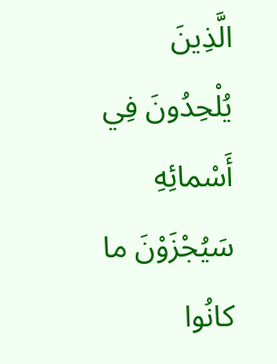الَّذِينَ يُلْحِدُونَ فِي أَسْمائِهِ سَيُجْزَوْنَ ما كانُوا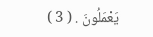يَعْمَلُونَ . ( 3 )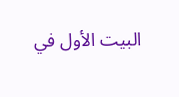البيت الأول في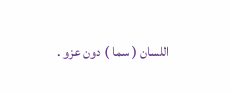اللسان ( سما ) دون عزو .